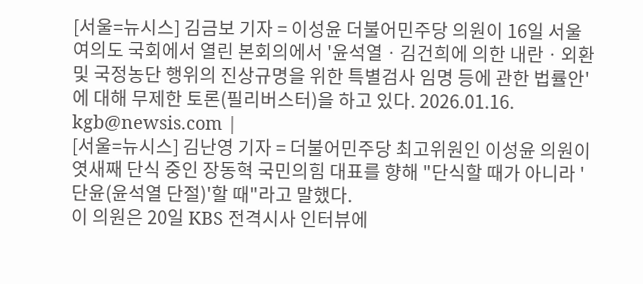[서울=뉴시스] 김금보 기자 = 이성윤 더불어민주당 의원이 16일 서울 여의도 국회에서 열린 본회의에서 '윤석열ㆍ김건희에 의한 내란ㆍ외환 및 국정농단 행위의 진상규명을 위한 특별검사 임명 등에 관한 법률안'에 대해 무제한 토론(필리버스터)을 하고 있다. 2026.01.16. kgb@newsis.com |
[서울=뉴시스] 김난영 기자 = 더불어민주당 최고위원인 이성윤 의원이 엿새째 단식 중인 장동혁 국민의힘 대표를 향해 "단식할 때가 아니라 '단윤(윤석열 단절)'할 때"라고 말했다.
이 의원은 20일 KBS 전격시사 인터뷰에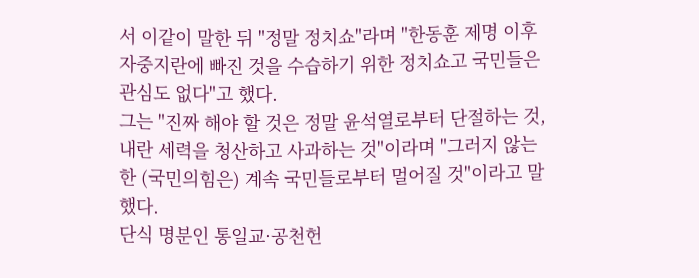서 이같이 말한 뒤 "정말 정치쇼"라며 "한동훈 제명 이후 자중지란에 빠진 것을 수습하기 위한 정치쇼고 국민들은 관심도 없다"고 했다.
그는 "진짜 해야 할 것은 정말 윤석열로부터 단절하는 것, 내란 세력을 청산하고 사과하는 것"이라며 "그러지 않는 한 (국민의힘은) 계속 국민들로부터 멀어질 것"이라고 말했다.
단식 명분인 통일교·공천헌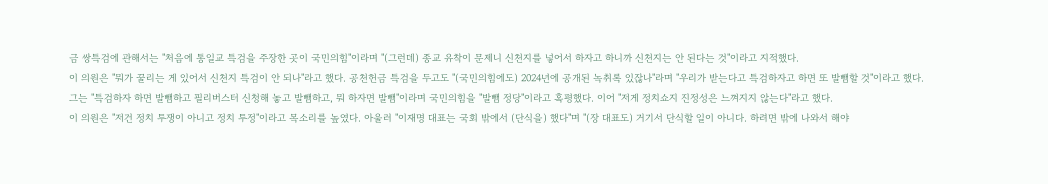금 쌍특검에 관해서는 "처음에 통일교 특검을 주장한 곳이 국민의힘"이라며 "(그런데) 종교 유착이 문제니 신천지를 넣어서 하자고 하니까 신천지는 안 된다는 것"이라고 지적했다.
이 의원은 "뭐가 꿀리는 게 있어서 신천지 특검이 안 되나"라고 했다. 공천헌금 특검을 두고도 "(국민의힘에도) 2024년에 공개된 녹취록 있잖나"라며 "우리가 받는다고 특검하자고 하면 또 발뺌할 것"이라고 했다.
그는 "특검하자 하면 발뺌하고 필리버스터 신청해 놓고 발뺌하고, 뭐 하자면 발뺌"이라며 국민의힘을 "발뺌 정당"이라고 혹평했다. 이어 "저게 정치쇼지 진정성은 느껴지지 않는다"라고 했다.
이 의원은 "저건 정치 투쟁이 아니고 정치 투정"이라고 목소리를 높였다. 아울러 "이재명 대표는 국회 밖에서 (단식을) 했다"며 "(장 대표도) 거기서 단식할 일이 아니다. 하려면 밖에 나와서 해야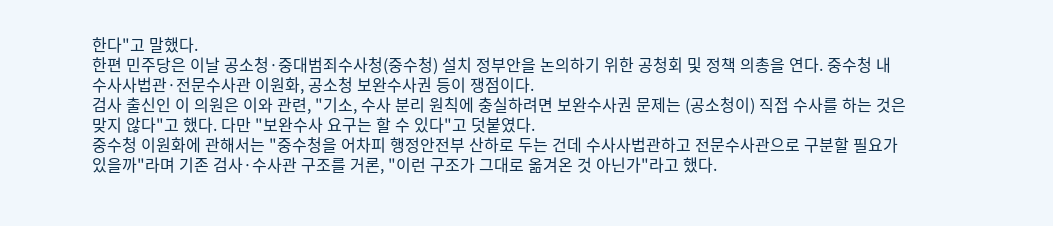한다"고 말했다.
한편 민주당은 이날 공소청·중대범죄수사청(중수청) 설치 정부안을 논의하기 위한 공청회 및 정책 의총을 연다. 중수청 내 수사사법관·전문수사관 이원화, 공소청 보완수사권 등이 쟁점이다.
검사 출신인 이 의원은 이와 관련, "기소, 수사 분리 원칙에 충실하려면 보완수사권 문제는 (공소청이) 직접 수사를 하는 것은 맞지 않다"고 했다. 다만 "보완수사 요구는 할 수 있다"고 덧붙였다.
중수청 이원화에 관해서는 "중수청을 어차피 행정안전부 산하로 두는 건데 수사사법관하고 전문수사관으로 구분할 필요가 있을까"라며 기존 검사·수사관 구조를 거론, "이런 구조가 그대로 옮겨온 것 아닌가"라고 했다.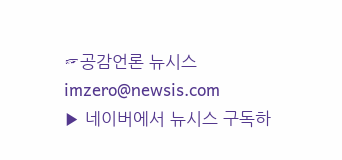☞공감언론 뉴시스 imzero@newsis.com
▶ 네이버에서 뉴시스 구독하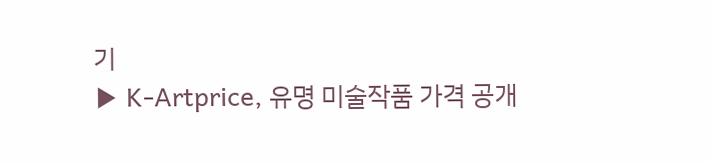기
▶ K-Artprice, 유명 미술작품 가격 공개